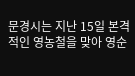문경시는 지난 15일 본격적인 영농철을 맞아 영순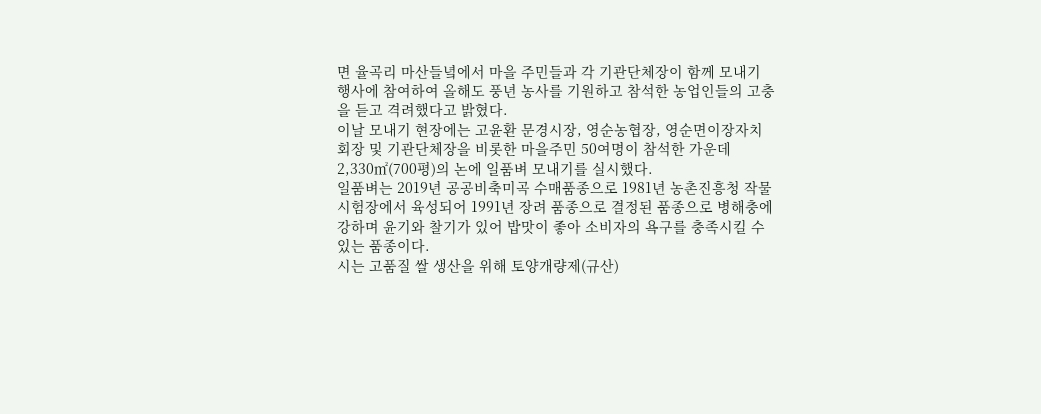면 율곡리 마산들녘에서 마을 주민들과 각 기관단체장이 함께 모내기 행사에 참여하여 올해도 풍년 농사를 기원하고 참석한 농업인들의 고충을 듣고 격려했다고 밝혔다.
이날 모내기 현장에는 고윤환 문경시장, 영순농협장, 영순면이장자치회장 및 기관단체장을 비롯한 마을주민 50여명이 참석한 가운데 2,330㎡(700평)의 논에 일품벼 모내기를 실시했다.
일품벼는 2019년 공공비축미곡 수매품종으로 1981년 농촌진흥청 작물 시험장에서 육성되어 1991년 장려 품종으로 결정된 품종으로 병해충에 강하며 윤기와 찰기가 있어 밥맛이 좋아 소비자의 욕구를 충족시킬 수 있는 품종이다.
시는 고품질 쌀 생산을 위해 토양개량제(규산)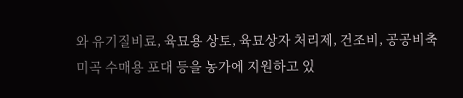와 유기질비료, 육묘용 상토, 육묘상자 처리제, 건조비, 공공비축미곡 수매용 포대 등을 농가에 지원하고 있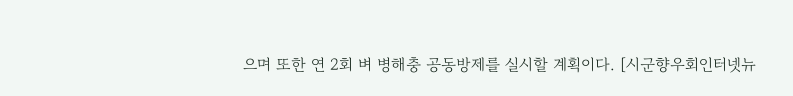으며 또한 연 2회 벼 병해충 공동방제를 실시할 계획이다. [시군향우회인터넷뉴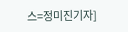스=정미진기자]